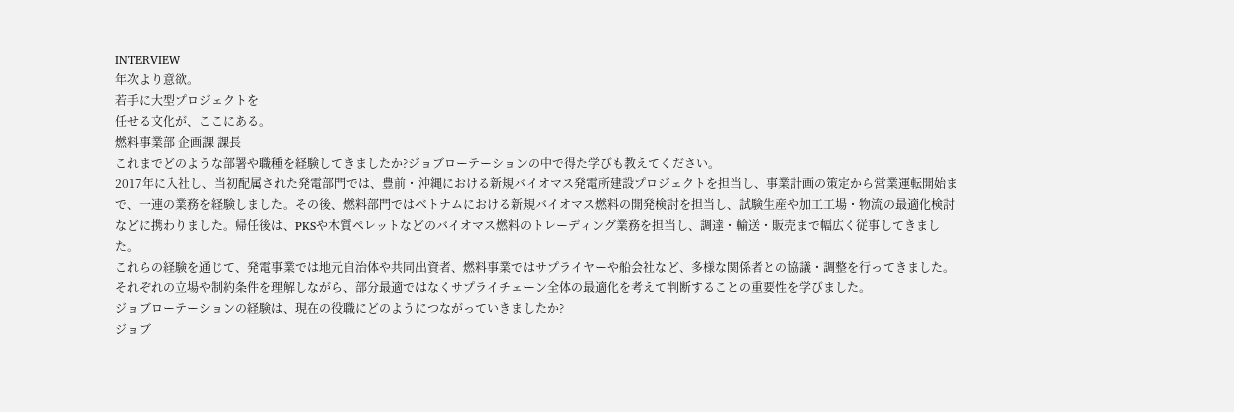INTERVIEW
年次より意欲。
若手に大型プロジェクトを
任せる文化が、ここにある。
燃料事業部 企画課 課長
これまでどのような部署や職種を経験してきましたか?ジョブローテーションの中で得た学びも教えてください。
2017年に入社し、当初配属された発電部門では、豊前・沖縄における新規バイオマス発電所建設プロジェクトを担当し、事業計画の策定から営業運転開始まで、一連の業務を経験しました。その後、燃料部門ではベトナムにおける新規バイオマス燃料の開発検討を担当し、試験生産や加工工場・物流の最適化検討などに携わりました。帰任後は、PKSや木質ペレットなどのバイオマス燃料のトレーディング業務を担当し、調達・輸送・販売まで幅広く従事してきました。
これらの経験を通じて、発電事業では地元自治体や共同出資者、燃料事業ではサプライヤーや船会社など、多様な関係者との協議・調整を行ってきました。それぞれの立場や制約条件を理解しながら、部分最適ではなくサプライチェーン全体の最適化を考えて判断することの重要性を学びました。
ジョブローテーションの経験は、現在の役職にどのようにつながっていきましたか?
ジョブ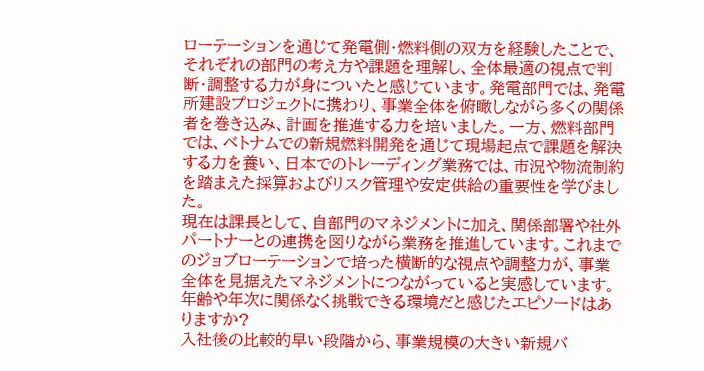ローテーションを通じて発電側・燃料側の双方を経験したことで、それぞれの部門の考え方や課題を理解し、全体最適の視点で判断・調整する力が身についたと感じています。発電部門では、発電所建設プロジェクトに携わり、事業全体を俯瞰しながら多くの関係者を巻き込み、計画を推進する力を培いました。一方、燃料部門では、ベトナムでの新規燃料開発を通じて現場起点で課題を解決する力を養い、日本でのトレーディング業務では、市況や物流制約を踏まえた採算およびリスク管理や安定供給の重要性を学びました。
現在は課長として、自部門のマネジメントに加え、関係部署や社外パートナーとの連携を図りながら業務を推進しています。これまでのジョブローテーションで培った横断的な視点や調整力が、事業全体を見据えたマネジメントにつながっていると実感しています。
年齢や年次に関係なく挑戦できる環境だと感じたエピソードはありますか?
入社後の比較的早い段階から、事業規模の大きい新規バ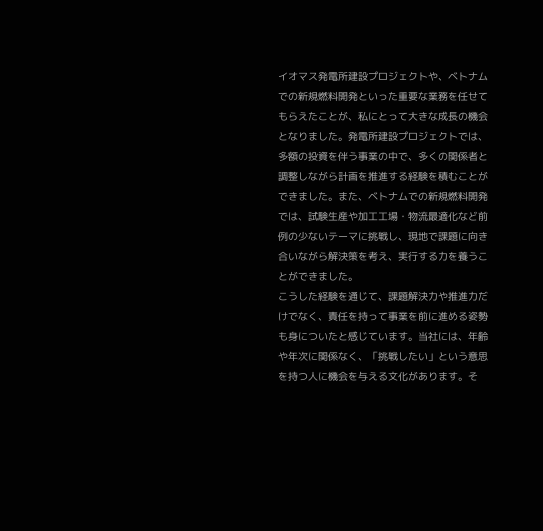イオマス発電所建設プロジェクトや、ベトナムでの新規燃料開発といった重要な業務を任せてもらえたことが、私にとって大きな成長の機会となりました。発電所建設プロジェクトでは、多額の投資を伴う事業の中で、多くの関係者と調整しながら計画を推進する経験を積むことができました。また、ベトナムでの新規燃料開発では、試験生産や加工工場・物流最適化など前例の少ないテーマに挑戦し、現地で課題に向き合いながら解決策を考え、実行する力を養うことができました。
こうした経験を通じて、課題解決力や推進力だけでなく、責任を持って事業を前に進める姿勢も身についたと感じています。当社には、年齢や年次に関係なく、「挑戦したい」という意思を持つ人に機会を与える文化があります。そ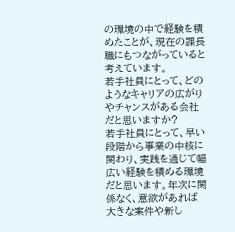の環境の中で経験を積めたことが、現在の課長職にもつながっていると考えています。
若手社員にとって、どのようなキャリアの広がりやチャンスがある会社だと思いますか?
若手社員にとって、早い段階から事業の中核に関わり、実践を通じて幅広い経験を積める環境だと思います。年次に関係なく、意欲があれば大きな案件や新し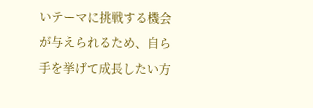いテーマに挑戦する機会が与えられるため、自ら手を挙げて成長したい方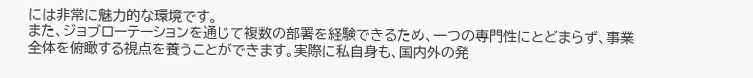には非常に魅力的な環境です。
また、ジョブローテーションを通じて複数の部署を経験できるため、一つの専門性にとどまらず、事業全体を俯瞰する視点を養うことができます。実際に私自身も、国内外の発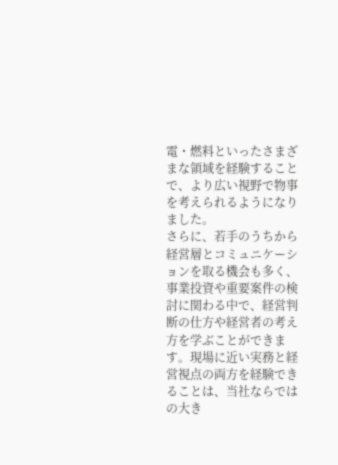電・燃料といったさまざまな領域を経験することで、より広い視野で物事を考えられるようになりました。
さらに、若手のうちから経営層とコミュニケーションを取る機会も多く、事業投資や重要案件の検討に関わる中で、経営判断の仕方や経営者の考え方を学ぶことができます。現場に近い実務と経営視点の両方を経験できることは、当社ならではの大き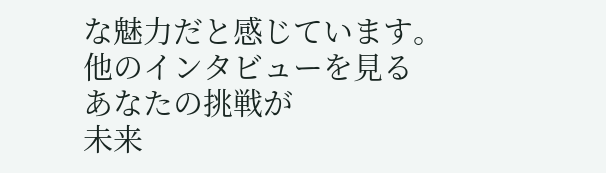な魅力だと感じています。
他のインタビューを見る
あなたの挑戦が
未来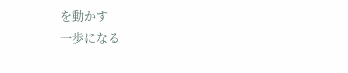を動かす
一歩になる